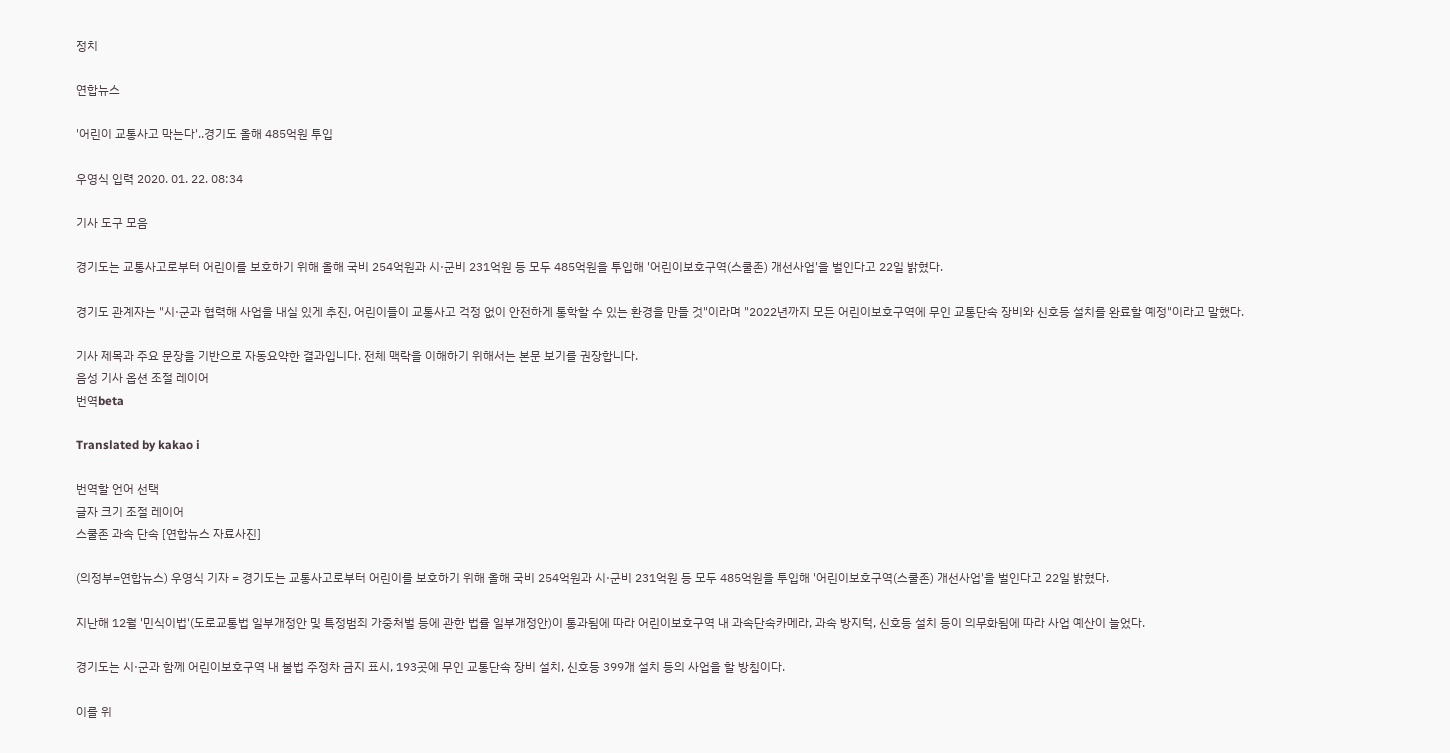정치

연합뉴스

'어린이 교통사고 막는다'..경기도 올해 485억원 투입

우영식 입력 2020. 01. 22. 08:34

기사 도구 모음

경기도는 교통사고로부터 어린이를 보호하기 위해 올해 국비 254억원과 시·군비 231억원 등 모두 485억원을 투입해 '어린이보호구역(스쿨존) 개선사업'을 벌인다고 22일 밝혔다.

경기도 관계자는 "시·군과 협력해 사업을 내실 있게 추진, 어린이들이 교통사고 걱정 없이 안전하게 통학할 수 있는 환경을 만들 것"이라며 "2022년까지 모든 어린이보호구역에 무인 교통단속 장비와 신호등 설치를 완료할 예정"이라고 말했다.

기사 제목과 주요 문장을 기반으로 자동요약한 결과입니다. 전체 맥락을 이해하기 위해서는 본문 보기를 권장합니다.
음성 기사 옵션 조절 레이어
번역beta

Translated by kakao i

번역할 언어 선택
글자 크기 조절 레이어
스쿨존 과속 단속 [연합뉴스 자료사진]

(의정부=연합뉴스) 우영식 기자 = 경기도는 교통사고로부터 어린이를 보호하기 위해 올해 국비 254억원과 시·군비 231억원 등 모두 485억원을 투입해 '어린이보호구역(스쿨존) 개선사업'을 벌인다고 22일 밝혔다.

지난해 12월 '민식이법'(도로교통법 일부개정안 및 특정범죄 가중처벌 등에 관한 법률 일부개정안)이 통과됨에 따라 어린이보호구역 내 과속단속카메라, 과속 방지턱, 신호등 설치 등이 의무화됨에 따라 사업 예산이 늘었다.

경기도는 시·군과 함께 어린이보호구역 내 불법 주정차 금지 표시, 193곳에 무인 교통단속 장비 설치, 신호등 399개 설치 등의 사업을 할 방침이다.

이를 위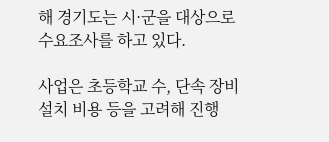해 경기도는 시·군을 대상으로 수요조사를 하고 있다.

사업은 초등학교 수, 단속 장비 설치 비용 등을 고려해 진행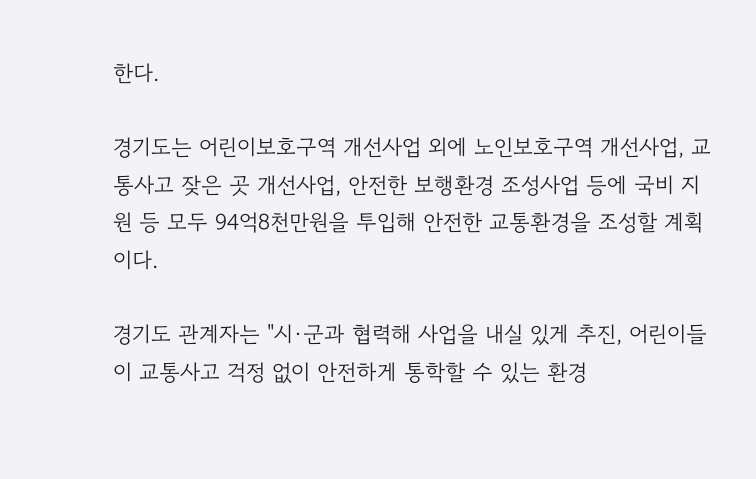한다.

경기도는 어린이보호구역 개선사업 외에 노인보호구역 개선사업, 교통사고 잦은 곳 개선사업, 안전한 보행환경 조성사업 등에 국비 지원 등 모두 94억8천만원을 투입해 안전한 교통환경을 조성할 계획이다.

경기도 관계자는 "시·군과 협력해 사업을 내실 있게 추진, 어린이들이 교통사고 걱정 없이 안전하게 통학할 수 있는 환경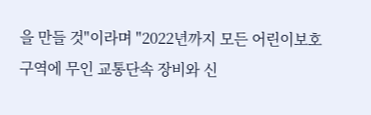을 만들 것"이라며 "2022년까지 모든 어린이보호구역에 무인 교통단속 장비와 신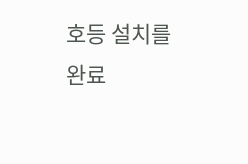호등 설치를 완료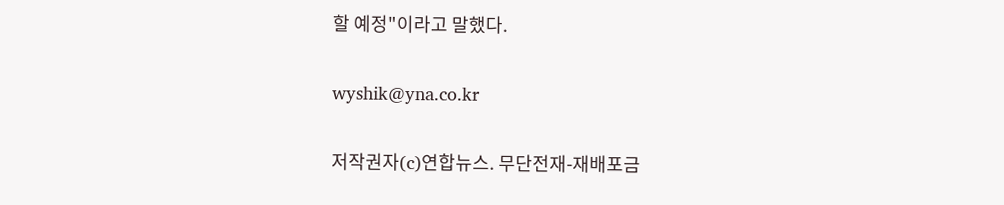할 예정"이라고 말했다.

wyshik@yna.co.kr

저작권자(c)연합뉴스. 무단전재-재배포금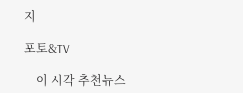지

포토&TV

    이 시각 추천뉴스